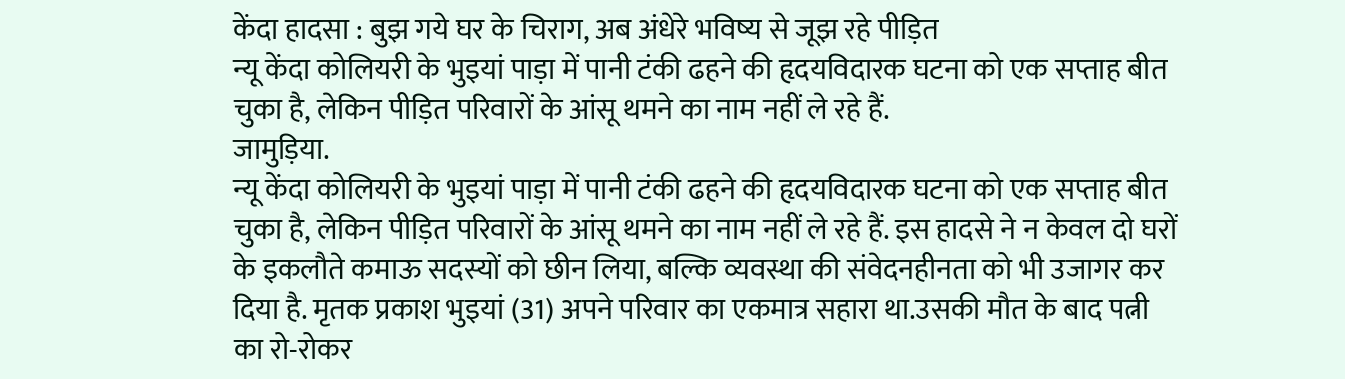केंदा हादसा : बुझ गये घर के चिराग, अब अंधेरे भविष्य से जूझ रहे पीड़ित
न्यू केंदा कोलियरी के भुइयां पाड़ा में पानी टंकी ढहने की हृदयविदारक घटना को एक सप्ताह बीत चुका है, लेकिन पीड़ित परिवारों के आंसू थमने का नाम नहीं ले रहे हैं.
जामुड़िया.
न्यू केंदा कोलियरी के भुइयां पाड़ा में पानी टंकी ढहने की हृदयविदारक घटना को एक सप्ताह बीत चुका है, लेकिन पीड़ित परिवारों के आंसू थमने का नाम नहीं ले रहे हैं. इस हादसे ने न केवल दो घरों के इकलौते कमाऊ सदस्यों को छीन लिया, बल्कि व्यवस्था की संवेदनहीनता को भी उजागर कर दिया है. मृतक प्रकाश भुइयां (31) अपने परिवार का एकमात्र सहारा था.उसकी मौत के बाद पत्नी का रो-रोकर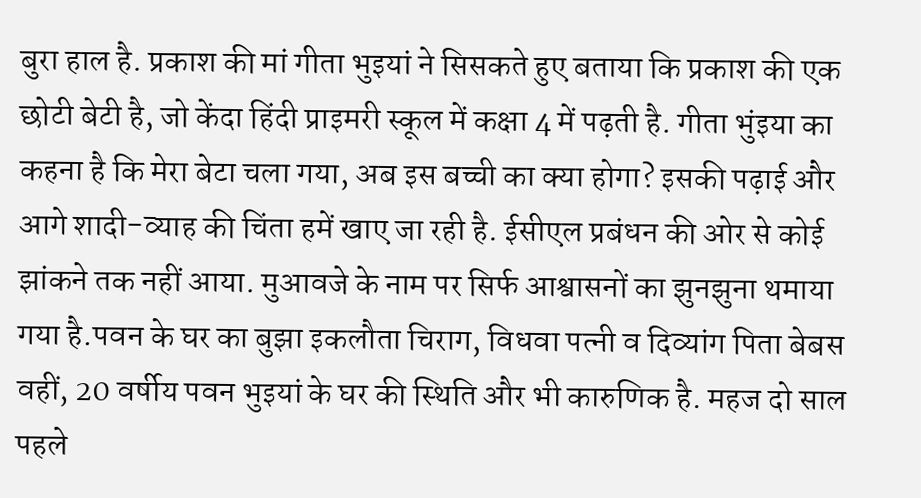बुरा हाल है. प्रकाश की मां गीता भुइयां ने सिसकते हुए बताया कि प्रकाश की एक छोटी बेटी है, जो केंदा हिंदी प्राइमरी स्कूल में कक्षा 4 में पढ़ती है. गीता भुंइया का कहना है कि मेरा बेटा चला गया, अब इस बच्ची का क्या होगा? इसकी पढ़ाई और आगे शादी-व्याह की चिंता हमें खाए जा रही है. ईसीएल प्रबंधन की ओर से कोई झांकने तक नहीं आया. मुआवजे के नाम पर सिर्फ आश्वासनों का झुनझुना थमाया गया है.पवन के घर का बुझा इकलौता चिराग, विधवा पत्नी व दिव्यांग पिता बेबस
वहीं, 20 वर्षीय पवन भुइयां के घर की स्थिति और भी कारुणिक है. महज दो साल पहले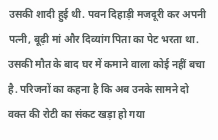उसकी शादी हुई थी. पवन दिहाड़ी मजदूरी कर अपनी पत्नी, बूढ़ी मां और दिव्यांग पिता का पेट भरता था. उसकी मौत के बाद घर में कमाने वाला कोई नहीं बचा है. परिजनों का कहना है कि अब उनके सामने दो वक्त की रोटी का संकट खड़ा हो गया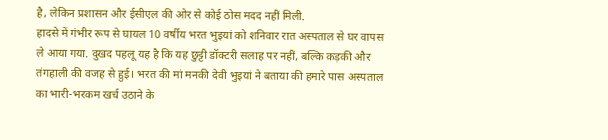है, लेकिन प्रशासन और ईसीएल की ओर से कोई ठोस मदद नहीं मिली.
हादसे में गंभीर रूप से घायल 10 वर्षीय भरत भुइयां को शनिवार रात अस्पताल से घर वापस ले आया गया. दुखद पहलू यह है कि यह छुट्टी डॉक्टरी सलाह पर नहीं, बल्कि कड़की और तंगहाली की वजह से हुई। भरत की मां मनकी देवी भुइयां ने बताया की हमारे पास अस्पताल का भारी-भरकम खर्च उठाने के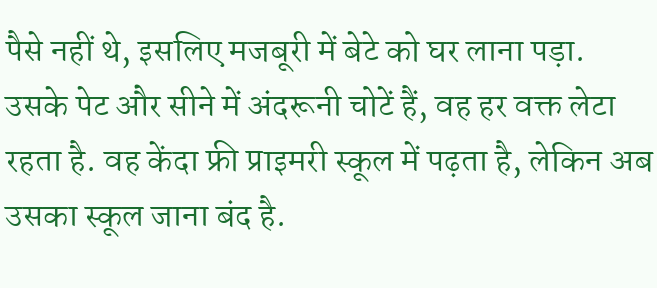पैसे नहीं थे, इसलिए मजबूरी में बेटे को घर लाना पड़ा. उसके पेट और सीने में अंदरूनी चोटें हैं, वह हर वक्त लेटा रहता है. वह केंदा फ्री प्राइमरी स्कूल में पढ़ता है, लेकिन अब उसका स्कूल जाना बंद है.